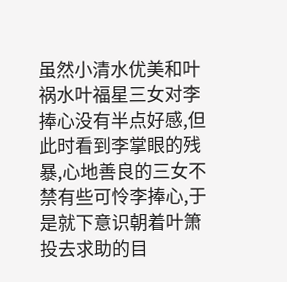虽然小清水优美和叶祸水叶福星三女对李捧心没有半点好感,但此时看到李掌眼的残暴,心地善良的三女不禁有些可怜李捧心,于是就下意识朝着叶箫投去求助的目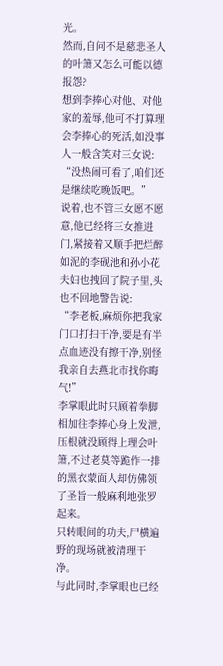光。
然而,自问不是慈悲圣人的叶箫又怎么可能以德报怨?
想到李捧心对他、对他家的羞辱,他可不打算理会李捧心的死活,如没事人一般含笑对三女说:
“没热闹可看了,咱们还是继续吃晚饭吧。”
说着,也不管三女愿不愿意,他已经将三女推进门,紧接着又顺手把烂醉如泥的李砚池和孙小花夫妇也拽回了院子里,头也不回地警告说:
“李老板,麻烦你把我家门口打扫干净,要是有半点血迹没有擦干净,别怪我亲自去燕北市找你晦气!”
李掌眼此时只顾着拳脚相加往李捧心身上发泄,压根就没顾得上理会叶箫,不过老莫等跪作一排的黑衣蒙面人却仿佛领了圣旨一般麻利地张罗起来。
只转眼间的功夫,尸横遍野的现场就被清理干净。
与此同时,李掌眼也已经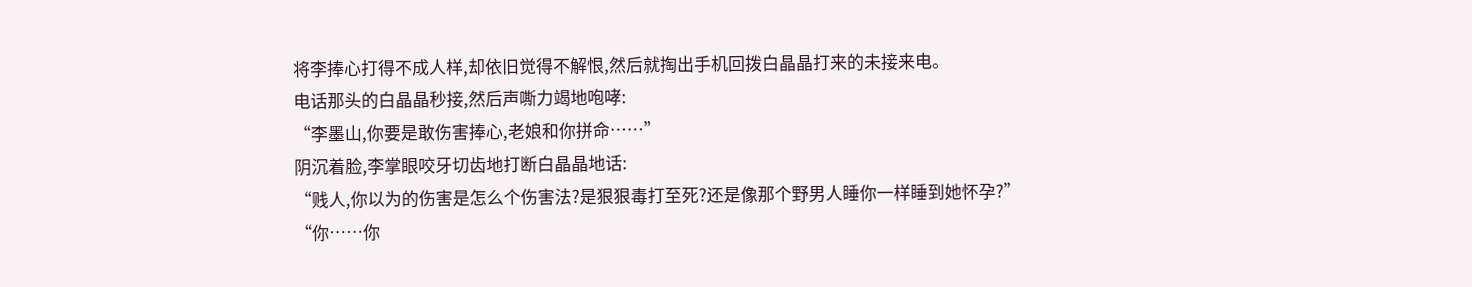将李捧心打得不成人样,却依旧觉得不解恨,然后就掏出手机回拨白晶晶打来的未接来电。
电话那头的白晶晶秒接,然后声嘶力竭地咆哮:
“李墨山,你要是敢伤害捧心,老娘和你拼命……”
阴沉着脸,李掌眼咬牙切齿地打断白晶晶地话:
“贱人,你以为的伤害是怎么个伤害法?是狠狠毒打至死?还是像那个野男人睡你一样睡到她怀孕?”
“你……你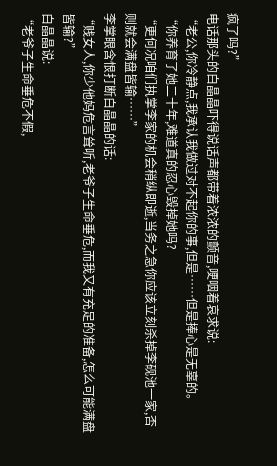疯了吗?”
电话那头的白晶晶吓得说话声都带着浓浓的颤音,哽咽着哀求说:
“老公,你冷静点,我承认我做过对不起你的事,但是……但是捧心是无辜的。
“你养育了她二十年,难道真的忍心毁掉她吗?
“更何况咱们执掌李家的机会稍纵即逝,当务之急你应该立刻杀掉李砚池一家,否则就会满盘皆输……”
李掌眼含恨打断白晶晶的话:
“贱女人,你少他妈危言耸听,老爷子生命垂危,而我又有充足的准备,怎么可能满盘皆输?”
白晶晶说:
“老爷子生命垂危不假,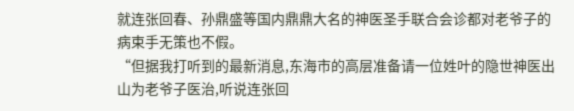就连张回春、孙鼎盛等国内鼎鼎大名的神医圣手联合会诊都对老爷子的病束手无策也不假。
“但据我打听到的最新消息,东海市的高层准备请一位姓叶的隐世神医出山为老爷子医治,听说连张回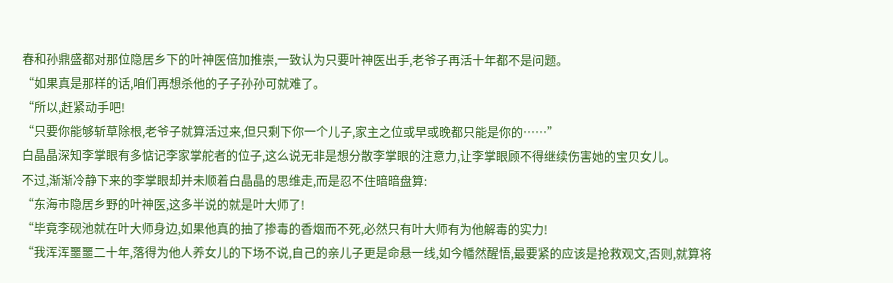春和孙鼎盛都对那位隐居乡下的叶神医倍加推崇,一致认为只要叶神医出手,老爷子再活十年都不是问题。
“如果真是那样的话,咱们再想杀他的子子孙孙可就难了。
“所以,赶紧动手吧!
“只要你能够斩草除根,老爷子就算活过来,但只剩下你一个儿子,家主之位或早或晚都只能是你的……”
白晶晶深知李掌眼有多惦记李家掌舵者的位子,这么说无非是想分散李掌眼的注意力,让李掌眼顾不得继续伤害她的宝贝女儿。
不过,渐渐冷静下来的李掌眼却并未顺着白晶晶的思维走,而是忍不住暗暗盘算:
“东海市隐居乡野的叶神医,这多半说的就是叶大师了!
“毕竟李砚池就在叶大师身边,如果他真的抽了掺毒的香烟而不死,必然只有叶大师有为他解毒的实力!
“我浑浑噩噩二十年,落得为他人养女儿的下场不说,自己的亲儿子更是命悬一线,如今幡然醒悟,最要紧的应该是抢救观文,否则,就算将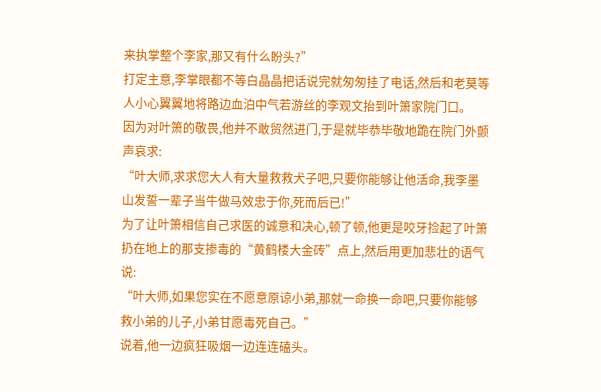来执掌整个李家,那又有什么盼头?”
打定主意,李掌眼都不等白晶晶把话说完就匆匆挂了电话,然后和老莫等人小心翼翼地将路边血泊中气若游丝的李观文抬到叶箫家院门口。
因为对叶箫的敬畏,他并不敢贸然进门,于是就毕恭毕敬地跪在院门外颤声哀求:
“叶大师,求求您大人有大量救救犬子吧,只要你能够让他活命,我李墨山发誓一辈子当牛做马效忠于你,死而后已!”
为了让叶箫相信自己求医的诚意和决心,顿了顿,他更是咬牙捡起了叶箫扔在地上的那支掺毒的“黄鹤楼大金砖”点上,然后用更加悲壮的语气说:
“叶大师,如果您实在不愿意原谅小弟,那就一命换一命吧,只要你能够救小弟的儿子,小弟甘愿毒死自己。”
说着,他一边疯狂吸烟一边连连磕头。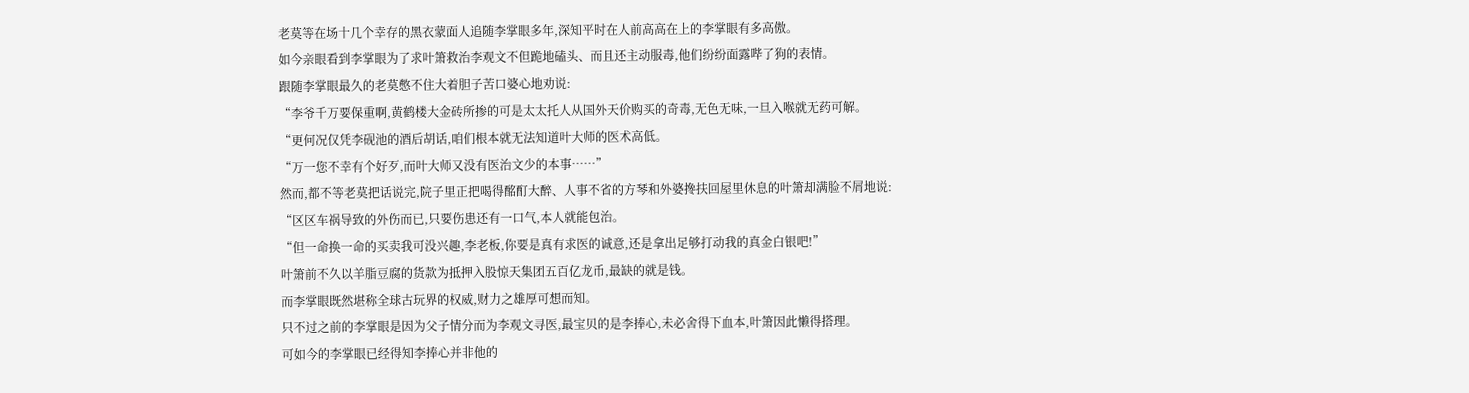老莫等在场十几个幸存的黑衣蒙面人追随李掌眼多年,深知平时在人前高高在上的李掌眼有多高傲。
如今亲眼看到李掌眼为了求叶箫救治李观文不但跪地磕头、而且还主动服毒,他们纷纷面露哔了狗的表情。
跟随李掌眼最久的老莫憋不住大着胆子苦口婆心地劝说:
“李爷千万要保重啊,黄鹤楼大金砖所掺的可是太太托人从国外天价购买的奇毒,无色无味,一旦入喉就无药可解。
“更何况仅凭李砚池的酒后胡话,咱们根本就无法知道叶大师的医术高低。
“万一您不幸有个好歹,而叶大师又没有医治文少的本事……”
然而,都不等老莫把话说完,院子里正把喝得酩酊大醉、人事不省的方琴和外婆搀扶回屋里休息的叶箫却满脸不屑地说:
“区区车祸导致的外伤而已,只要伤患还有一口气,本人就能包治。
“但一命换一命的买卖我可没兴趣,李老板,你要是真有求医的诚意,还是拿出足够打动我的真金白银吧!”
叶箫前不久以羊脂豆腐的货款为抵押入股惊天集团五百亿龙币,最缺的就是钱。
而李掌眼既然堪称全球古玩界的权威,财力之雄厚可想而知。
只不过之前的李掌眼是因为父子情分而为李观文寻医,最宝贝的是李捧心,未必舍得下血本,叶箫因此懒得搭理。
可如今的李掌眼已经得知李捧心并非他的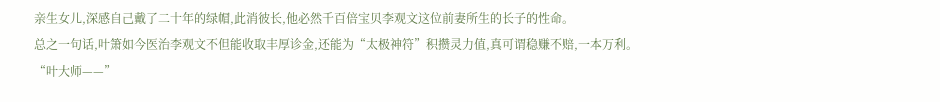亲生女儿,深感自己戴了二十年的绿帽,此消彼长,他必然千百倍宝贝李观文这位前妻所生的长子的性命。
总之一句话,叶箫如今医治李观文不但能收取丰厚诊金,还能为“太极神符”积攒灵力值,真可谓稳赚不赔,一本万利。
“叶大师——”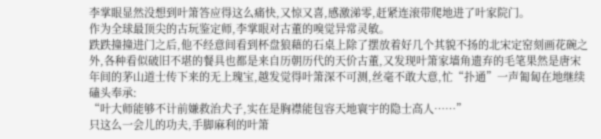李掌眼显然没想到叶箫答应得这么痛快,又惊又喜,感激涕零,赶紧连滚带爬地进了叶家院门。
作为全球最顶尖的古玩鉴定师,李掌眼对古董的嗅觉异常灵敏。
跌跌撞撞进门之后,他不经意间看到杯盘狼藉的石桌上除了摆放着好几个其貌不扬的北宋定窑刻画花碗之外,各种看似破旧不堪的餐具也都是来自历朝历代的天价古董,又发现叶箫家墙角遗弃的毛笔果然是唐宋年间的茅山道士传下来的无上瑰宝,越发觉得叶箫深不可测,丝毫不敢大意,忙“扑通”一声匍匐在地继续磕头奉承:
“叶大师能够不计前嫌救治犬子,实在是胸襟能包容天地寰宇的隐士高人……”
只这么一会儿的功夫,手脚麻利的叶箫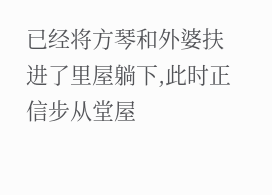已经将方琴和外婆扶进了里屋躺下,此时正信步从堂屋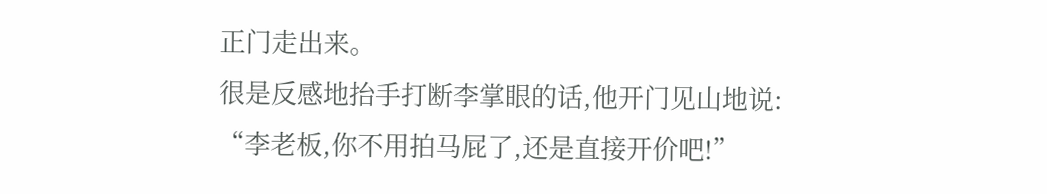正门走出来。
很是反感地抬手打断李掌眼的话,他开门见山地说:
“李老板,你不用拍马屁了,还是直接开价吧!”